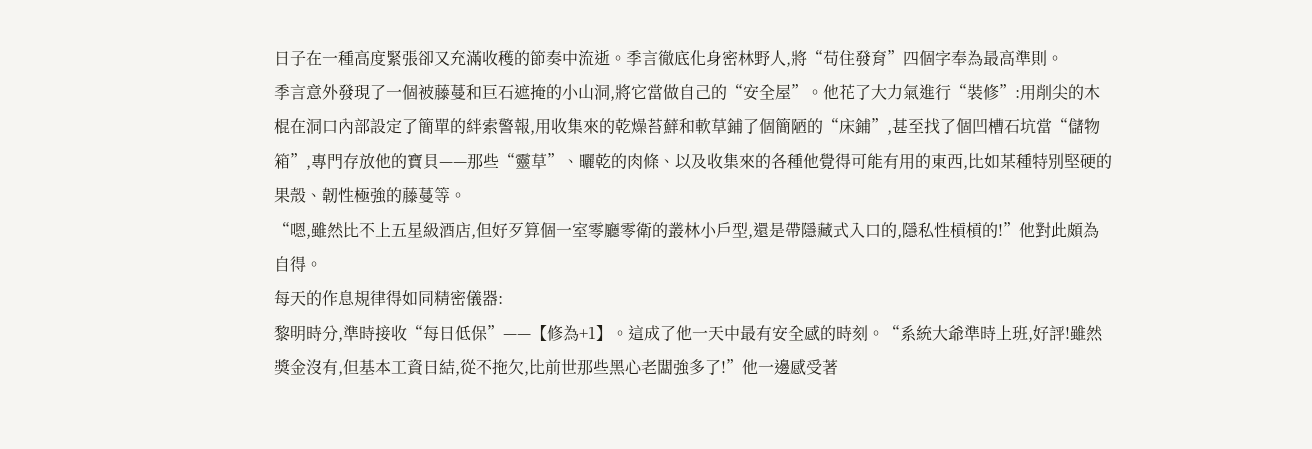日子在一種高度緊張卻又充滿收穫的節奏中流逝。季言徹底化身密林野人,將“苟住發育”四個字奉為最高準則。
季言意外發現了一個被藤蔓和巨石遮掩的小山洞,將它當做自己的“安全屋”。他花了大力氣進行“裝修”:用削尖的木棍在洞口內部設定了簡單的絆索警報,用收集來的乾燥苔蘚和軟草鋪了個簡陋的“床鋪”,甚至找了個凹槽石坑當“儲物箱”,專門存放他的寶貝——那些“靈草”、曬乾的肉條、以及收集來的各種他覺得可能有用的東西,比如某種特別堅硬的果殼、韌性極強的藤蔓等。
“嗯,雖然比不上五星級酒店,但好歹算個一室零廳零衛的叢林小戶型,還是帶隱藏式入口的,隱私性槓槓的!”他對此頗為自得。
每天的作息規律得如同精密儀器:
黎明時分,準時接收“每日低保”——【修為+1】。這成了他一天中最有安全感的時刻。“系統大爺準時上班,好評!雖然獎金沒有,但基本工資日結,從不拖欠,比前世那些黑心老闆強多了!”他一邊感受著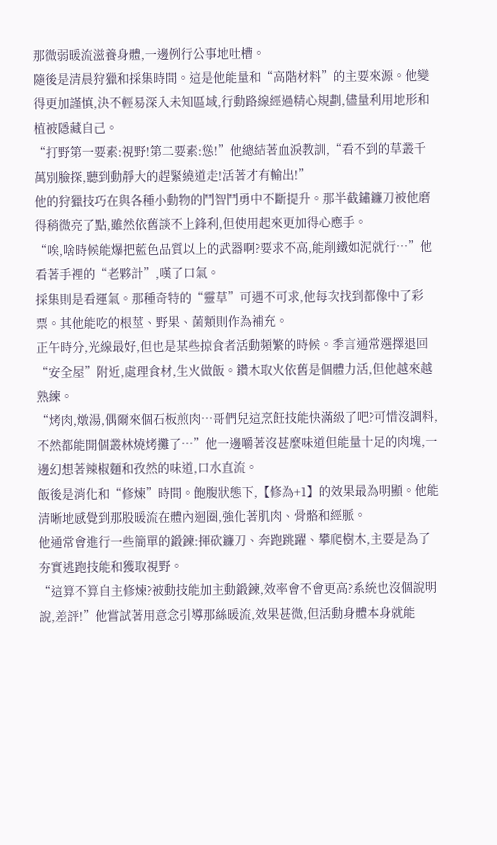那微弱暖流滋養身體,一邊例行公事地吐槽。
隨後是清晨狩獵和採集時間。這是他能量和“高階材料”的主要來源。他變得更加謹慎,決不輕易深入未知區域,行動路線經過精心規劃,儘量利用地形和植被隱藏自己。
“打野第一要素:視野!第二要素:慫!”他總結著血淚教訓,“看不到的草叢千萬別臉探,聽到動靜大的趕緊繞道走!活著才有輸出!”
他的狩獵技巧在與各種小動物的鬥智鬥勇中不斷提升。那半截鏽鐮刀被他磨得稍微亮了點,雖然依舊談不上鋒利,但使用起來更加得心應手。
“唉,啥時候能爆把藍色品質以上的武器啊?要求不高,能削鐵如泥就行…”他看著手裡的“老夥計”,嘆了口氣。
採集則是看運氣。那種奇特的“靈草”可遇不可求,他每次找到都像中了彩票。其他能吃的根莖、野果、菌類則作為補充。
正午時分,光線最好,但也是某些掠食者活動頻繁的時候。季言通常選擇退回“安全屋”附近,處理食材,生火做飯。鑽木取火依舊是個體力活,但他越來越熟練。
“烤肉,燉湯,偶爾來個石板煎肉…哥們兒這烹飪技能快滿級了吧?可惜沒調料,不然都能開個叢林燒烤攤了…”他一邊嚼著沒甚麼味道但能量十足的肉塊,一邊幻想著辣椒麵和孜然的味道,口水直流。
飯後是消化和“修煉”時間。飽腹狀態下,【修為+1】的效果最為明顯。他能清晰地感覺到那股暖流在體內迴圈,強化著肌肉、骨骼和經脈。
他通常會進行一些簡單的鍛鍊:揮砍鐮刀、奔跑跳躍、攀爬樹木,主要是為了夯實逃跑技能和獲取視野。
“這算不算自主修煉?被動技能加主動鍛鍊,效率會不會更高?系統也沒個說明說,差評!”他嘗試著用意念引導那絲暖流,效果甚微,但活動身體本身就能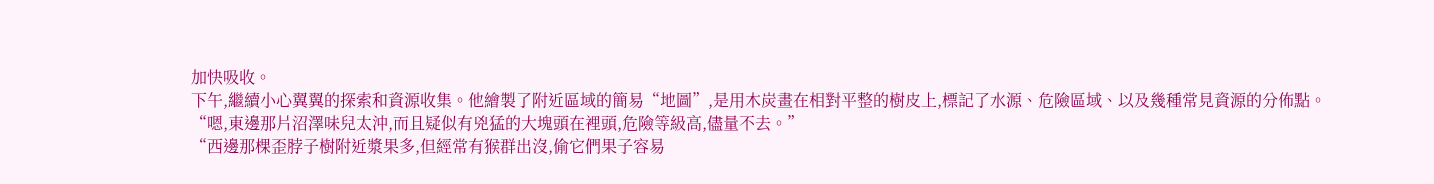加快吸收。
下午,繼續小心翼翼的探索和資源收集。他繪製了附近區域的簡易“地圖”,是用木炭畫在相對平整的樹皮上,標記了水源、危險區域、以及幾種常見資源的分佈點。
“嗯,東邊那片沼澤味兒太沖,而且疑似有兇猛的大塊頭在裡頭,危險等級高,儘量不去。”
“西邊那棵歪脖子樹附近漿果多,但經常有猴群出沒,偷它們果子容易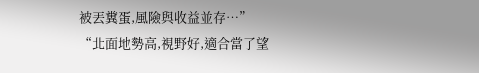被丟糞蛋,風險與收益並存…”
“北面地勢高,視野好,適合當了望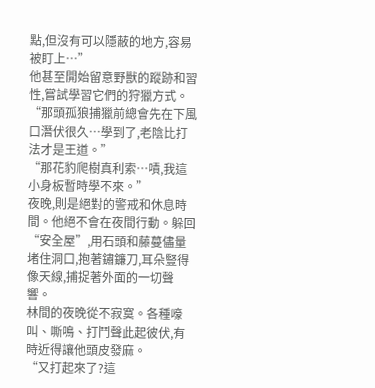點,但沒有可以隱蔽的地方,容易被盯上…”
他甚至開始留意野獸的蹤跡和習性,嘗試學習它們的狩獵方式。
“那頭孤狼捕獵前總會先在下風口潛伏很久…學到了,老陰比打法才是王道。”
“那花豹爬樹真利索…嘖,我這小身板暫時學不來。”
夜晚,則是絕對的警戒和休息時間。他絕不會在夜間行動。躲回“安全屋”,用石頭和藤蔓儘量堵住洞口,抱著鏽鐮刀,耳朵豎得像天線,捕捉著外面的一切聲響。
林間的夜晚從不寂寞。各種嚎叫、嘶鳴、打鬥聲此起彼伏,有時近得讓他頭皮發麻。
“又打起來了?這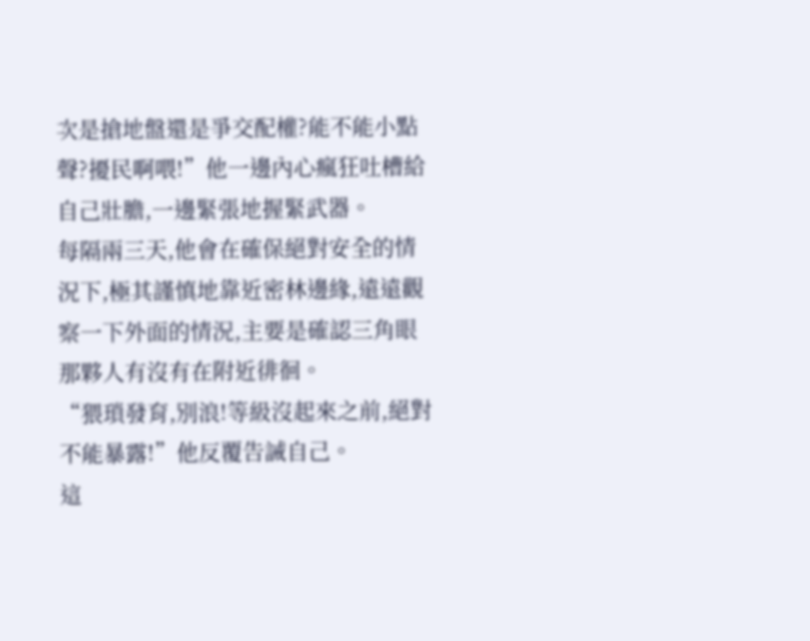次是搶地盤還是爭交配權?能不能小點聲?擾民啊喂!”他一邊內心瘋狂吐槽給自己壯膽,一邊緊張地握緊武器。
每隔兩三天,他會在確保絕對安全的情況下,極其謹慎地靠近密林邊緣,遠遠觀察一下外面的情況,主要是確認三角眼那夥人有沒有在附近徘徊。
“猥瑣發育,別浪!等級沒起來之前,絕對不能暴露!”他反覆告誡自己。
這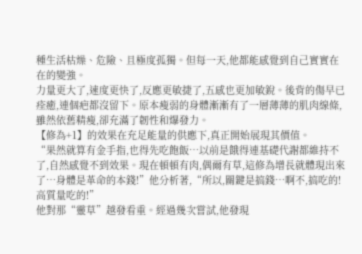種生活枯燥、危險、且極度孤獨。但每一天,他都能感覺到自己實實在在的變強。
力量更大了,速度更快了,反應更敏捷了,五感也更加敏銳。後背的傷早已痊癒,連個疤都沒留下。原本瘦弱的身體漸漸有了一層薄薄的肌肉線條,雖然依舊精瘦,卻充滿了韌性和爆發力。
【修為+1】的效果在充足能量的供應下,真正開始展現其價值。
“果然就算有金手指,也得先吃飽飯…以前是餓得連基礎代謝都維持不了,自然感覺不到效果。現在頓頓有肉,偶爾有草,這修為增長就體現出來了…身體是革命的本錢!”他分析著,“所以,關鍵是搞錢…啊不,搞吃的!高質量吃的!”
他對那“靈草”越發看重。經過幾次嘗試,他發現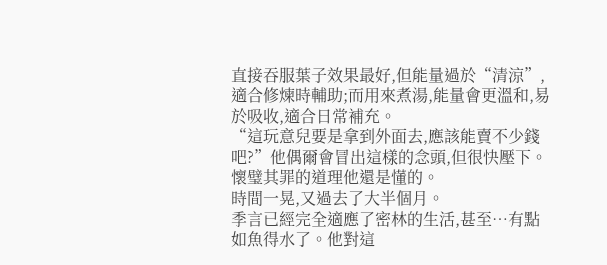直接吞服葉子效果最好,但能量過於“清涼”,適合修煉時輔助;而用來煮湯,能量會更溫和,易於吸收,適合日常補充。
“這玩意兒要是拿到外面去,應該能賣不少錢吧?”他偶爾會冒出這樣的念頭,但很快壓下。懷璧其罪的道理他還是懂的。
時間一晃,又過去了大半個月。
季言已經完全適應了密林的生活,甚至…有點如魚得水了。他對這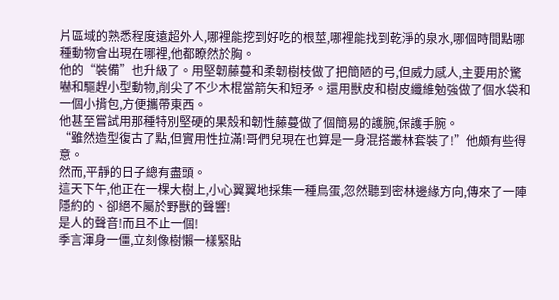片區域的熟悉程度遠超外人,哪裡能挖到好吃的根莖,哪裡能找到乾淨的泉水,哪個時間點哪種動物會出現在哪裡,他都瞭然於胸。
他的“裝備”也升級了。用堅韌藤蔓和柔韌樹枝做了把簡陋的弓,但威力感人,主要用於驚嚇和驅趕小型動物,削尖了不少木棍當箭矢和短矛。還用獸皮和樹皮纖維勉強做了個水袋和一個小揹包,方便攜帶東西。
他甚至嘗試用那種特別堅硬的果殼和韌性藤蔓做了個簡易的護腕,保護手腕。
“雖然造型復古了點,但實用性拉滿!哥們兒現在也算是一身混搭叢林套裝了!”他頗有些得意。
然而,平靜的日子總有盡頭。
這天下午,他正在一棵大樹上,小心翼翼地採集一種鳥蛋,忽然聽到密林邊緣方向,傳來了一陣隱約的、卻絕不屬於野獸的聲響!
是人的聲音!而且不止一個!
季言渾身一僵,立刻像樹懶一樣緊貼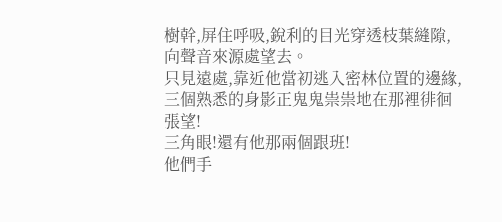樹幹,屏住呼吸,銳利的目光穿透枝葉縫隙,向聲音來源處望去。
只見遠處,靠近他當初逃入密林位置的邊緣,三個熟悉的身影正鬼鬼祟祟地在那裡徘徊張望!
三角眼!還有他那兩個跟班!
他們手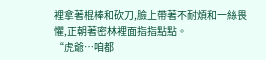裡拿著棍棒和砍刀,臉上帶著不耐煩和一絲畏懼,正朝著密林裡面指指點點。
“虎爺…咱都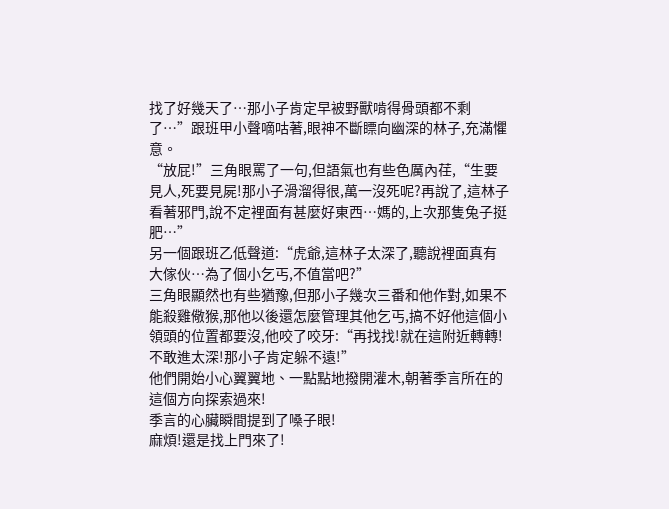找了好幾天了…那小子肯定早被野獸啃得骨頭都不剩了…”跟班甲小聲嘀咕著,眼神不斷瞟向幽深的林子,充滿懼意。
“放屁!”三角眼罵了一句,但語氣也有些色厲內荏,“生要見人,死要見屍!那小子滑溜得很,萬一沒死呢?再說了,這林子看著邪門,說不定裡面有甚麼好東西…媽的,上次那隻兔子挺肥…”
另一個跟班乙低聲道:“虎爺,這林子太深了,聽說裡面真有大傢伙…為了個小乞丐,不值當吧?”
三角眼顯然也有些猶豫,但那小子幾次三番和他作對,如果不能殺雞儆猴,那他以後還怎麼管理其他乞丐,搞不好他這個小領頭的位置都要沒,他咬了咬牙:“再找找!就在這附近轉轉!不敢進太深!那小子肯定躲不遠!”
他們開始小心翼翼地、一點點地撥開灌木,朝著季言所在的這個方向探索過來!
季言的心臟瞬間提到了嗓子眼!
麻煩!還是找上門來了!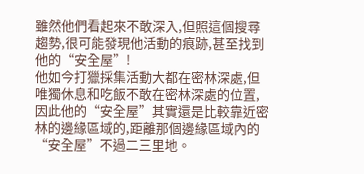雖然他們看起來不敢深入,但照這個搜尋趨勢,很可能發現他活動的痕跡,甚至找到他的“安全屋”!
他如今打獵採集活動大都在密林深處,但唯獨休息和吃飯不敢在密林深處的位置,因此他的“安全屋”其實還是比較靠近密林的邊緣區域的,距離那個邊緣區域內的“安全屋”不過二三里地。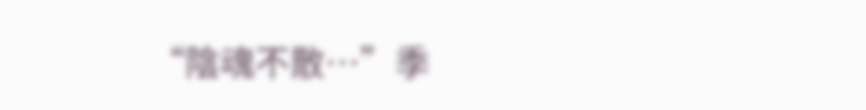“陰魂不散…”季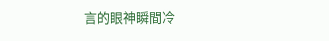言的眼神瞬間冷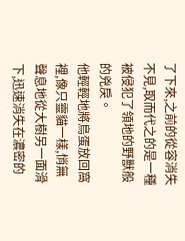了下來,之前的從容消失不見,取而代之的是一種被侵犯了領地的野獸般的兇戾。
他輕輕地將鳥蛋放回窩裡,像只靈貓一樣,悄無聲息地從大樹另一面滑下,迅速消失在濃密的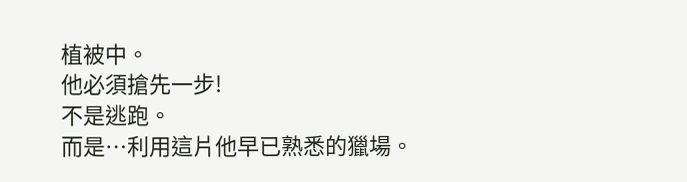植被中。
他必須搶先一步!
不是逃跑。
而是…利用這片他早已熟悉的獵場。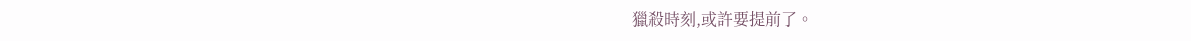獵殺時刻,或許要提前了。